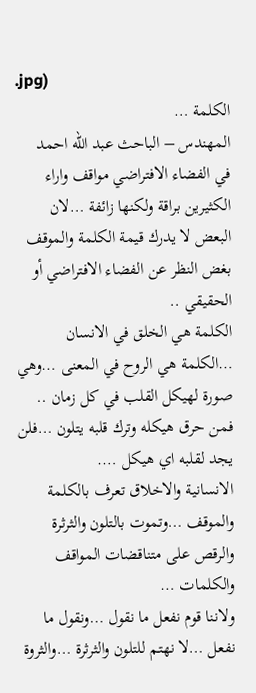.jpg)
الكلمة …
المهندس – الباحث عبد الله احمد
في الفضاء الافتراضي مواقف واراء الكثيرين براقة ولكنها زائفة …لان البعض لا يدرك قيمة الكلمة والموقف بغض النظر عن الفضاء الافتراضي أو الحقيقي ..
الكلمة هي الخلق في الانسان …الكلمة هي الروح في المعنى …وهي صورة لهيكل القلب في كل زمان ..
فمن حرق هيكله وترك قلبه يتلون …فلن يجد لقلبه اي هيكل ….
الانسانية والاخلاق تعرف بالكلمة والموقف …وتموت بالتلون والثرثرة والرقص على متناقضات المواقف والكلمات …
ولاننا قوم نفعل ما نقول …ونقول ما نفعل …لا نهتم للتلون والثرثرة …والثروة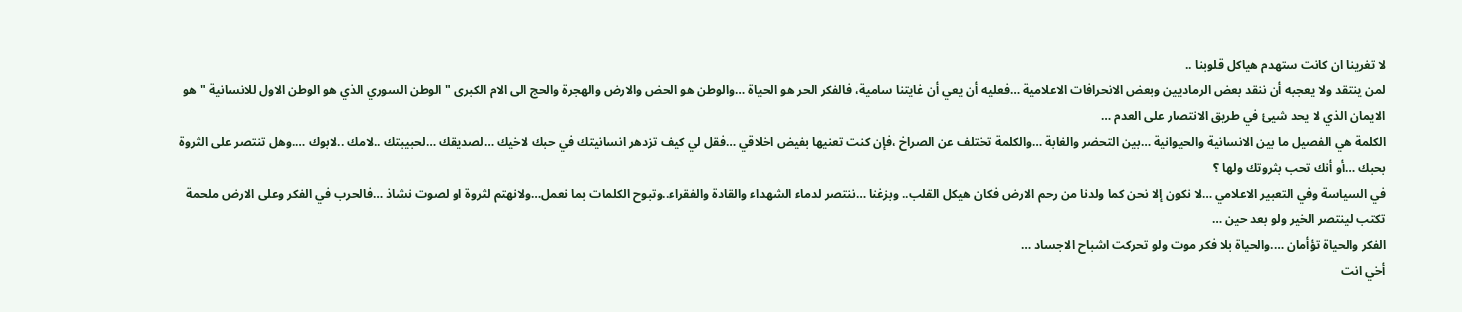لا تغرينا ان كانت ستهدم هياكل قلوبنا ..
لمن ينتقد ولا يعجبه أن ننقد بعض الرماديين وبعض الانحرافات الاعلامية …فعليه أن يعي أن غايتنا سامية، فالفكر الحر هو الحياة …والوطن هو الحض والارض والهجرة والحج الى الام الكبرى "الوطن السوري الذي هو الوطن الاول للانسانية " هو الايمان الذي لا يحد شيئ في طريق الانتصار على العدم …
الكلمة هي الفصيل ما بين الانسانية والحيوانية …بين التحضر والغابة …والكلمة تختلف عن الصراخ ،فإن كنت تعنيها بفيض اخلاقي …فقل لي كيف تزدهر انسانيتك في حبك لاخيك …لصديقك …لحبيبتك ..لامك ..لابوك ….وهل تنتصر على الثروة بحبك …أو أنك تحب بثروتك ولها ؟
في السياسة وفي التعبير الاعلامي …لا نكون إلا نحن كما ولدنا من رحم الارض فكان هيكل القلب.. وبزغنا …ننتصر لدماء الشهداء والقادة والفقراء..وتبوح الكلمات بما نعمل…ولانهتم لثروة او لصوت نشاذ …فالحرب في الفكر وعلى الارض ملحمة تكتب لينتصر الخير ولو بعد حين …
الفكر والحياة تؤأمان ….والحياة بلا فكر موت ولو تحركت اشباح الاجساد …
أخي انت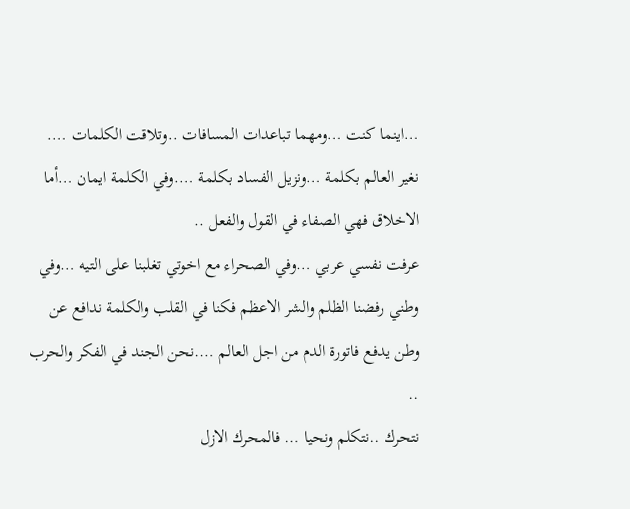…اينما كنت …ومهما تباعدات المسافات ..وتلاقت الكلمات ….
نغير العالم بكلمة …ونزيل الفساد بكلمة ….وفي الكلمة ايمان …أما الاخلاق فهي الصفاء في القول والفعل ..
عرفت نفسي عربي …وفي الصحراء مع اخوتي تغلبنا على التيه …وفي وطني رفضنا الظلم والشر الاعظم فكنا في القلب والكلمة ندافع عن وطن يدفع فاتورة الدم من اجل العالم ….نحن الجند في الفكر والحرب ..
نتحرك ..نتكلم ونحيا … فالمحرك الازل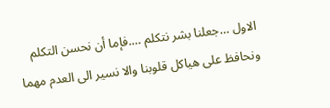الاول …جعلنا بشر نتكلم ….فإما أن نحسن التكلم ونحافظ على هياكل قلوبنا والا نسير الى العدم مهما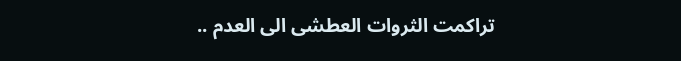تراكمت الثروات العطشى الى العدم ..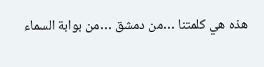هذه هي كلمتنا …من دمشق …من بوابة السماء